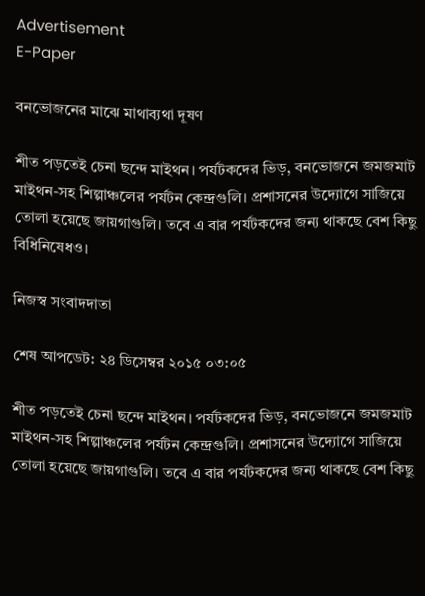Advertisement
E-Paper

বনভোজনের মাঝে মাথাব্যথা দূষণ

শীত পড়তেই চেনা ছন্দে মাইথন। পর্যটকদের ভিড়, বনভোজনে জমজমাট মাইথন-সহ শিল্পাঞ্চলের পর্যটন কেন্দ্রগুলি। প্রশাসনের উদ্যোগে সাজিয়ে তোলা হয়েছে জায়গাগুলি। তবে এ বার পর্যটকদের জন্য থাকছে বেশ কিছু বিধিনিষেধও।

নিজস্ব সংবাদদাতা

শেষ আপডেট: ২৪ ডিসেম্বর ২০১৫ ০৩:০৫

শীত পড়তেই চেনা ছন্দে মাইথন। পর্যটকদের ভিড়, বনভোজনে জমজমাট মাইথন-সহ শিল্পাঞ্চলের পর্যটন কেন্দ্রগুলি। প্রশাসনের উদ্যোগে সাজিয়ে তোলা হয়েছে জায়গাগুলি। তবে এ বার পর্যটকদের জন্য থাকছে বেশ কিছু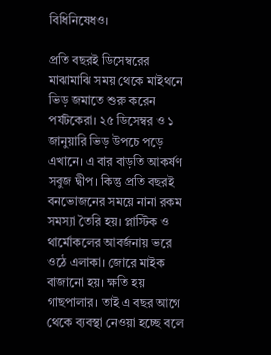বিধিনিষেধও।

প্রতি বছরই ডিসেম্বরের মাঝামাঝি সময় থেকে মাইথনে ভিড় জমাতে শুরু করেন পর্যটকেরা। ২৫ ডিসেম্বর ও ১ জানুয়ারি ভিড় উপচে পড়ে এখানে। এ বার বাড়তি আকর্ষণ সবুজ দ্বীপ। কিন্তু প্রতি বছরই বনভোজনের সময়ে নানা রকম সমস্যা তৈরি হয়। প্লাস্টিক ও থার্মোকলের আবর্জনায় ভরে ওঠে এলাকা। জোরে মাইক বাজানো হয়। ক্ষতি হয় গাছপালার। তাই এ বছর আগে থেকে ব্যবস্থা নেওয়া হচ্ছে বলে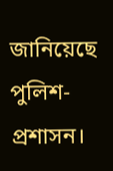জানিয়েছে পুলিশ-প্রশাসন।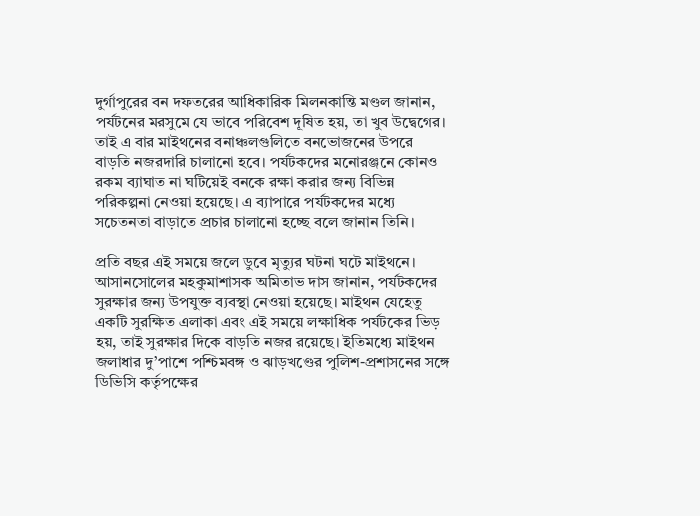দুর্গাপুরের বন দফতরের আধিকারিক মিলনকান্তি মণ্ডল জানান, পর্যটনের মরসুমে যে ভাবে পরিবেশ দূষিত হয়, তা খুব উদ্বেগের। তাই এ বার মাইথনের বনাঞ্চলগুলিতে বনভোজনের উপরে বাড়তি নজরদারি চালানো হবে। পর্যটকদের মনোরঞ্জনে কোনও রকম ব্যাঘাত না ঘটিয়েই বনকে রক্ষা করার জন্য বিভিন্ন পরিকল্পনা নেওয়া হয়েছে। এ ব্যাপারে পর্যটকদের মধ্যে সচেতনতা বাড়াতে প্রচার চালানো হচ্ছে বলে জানান তিনি।

প্রতি বছর এই সময়ে জলে ডুবে মৃত্যুর ঘটনা ঘটে মাইথনে। আসানসোলের মহকুমাশাসক অমিতাভ দাস জানান, পর্যটকদের সুরক্ষার জন্য উপযুক্ত ব্যবস্থা নেওয়া হয়েছে। মাইথন যেহেতু একটি সুরক্ষিত এলাকা এবং এই সময়ে লক্ষাধিক পর্যটকের ভিড় হয়, তাই সুরক্ষার দিকে বাড়তি নজর রয়েছে। ইতিমধ্যে মাইথন জলাধার দু’পাশে পশ্চিমবঙ্গ ও ঝাড়খণ্ডের পুলিশ-প্রশাসনের সঙ্গে ডিভিসি কর্তৃপক্ষের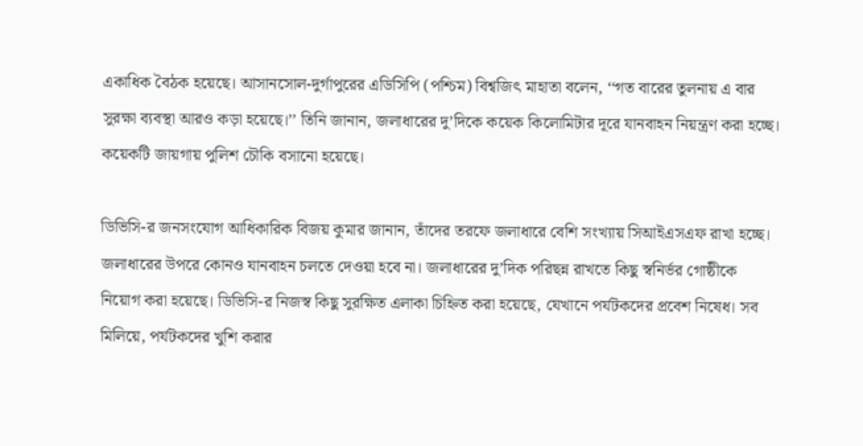একাধিক বৈঠক হয়েছে। আসানসোল-দুর্গাপুরের এডিসিপি (পশ্চিম) বিশ্বজিৎ মাহাতা বলেন, ‘‘গত বারের তুলনায় এ বার সুরক্ষা ব্যবস্থা আরও কড়া হয়েছে।’’ তিনি জানান, জলাধারের দু’দিকে কয়েক কিলোমিটার দূরে যানবাহন নিয়ন্ত্রণ করা হচ্ছে। কয়েকটি জায়গায় পুলিশ চৌকি বসানো হয়েছে।

ডিভিসি-র জনসংযোগ আধিকারিক বিজয় কুমার জানান, তাঁদের তরফে জলাধারে বেশি সংখ্যায় সিআইএসএফ রাখা হচ্ছে। জলাধারের উপরে কোনও যানবাহন চলতে দেওয়া হবে না। জলাধারের দু’দিক পরিছন্ন রাখতে কিছু স্বনির্ভর গোষ্ঠীকে নিয়োগ করা হয়েছে। ডিভিসি-র নিজস্ব কিছু সুরক্ষিত এলাকা চিহ্নিত করা হয়েছে, যেখানে পর্যটকদের প্রবেশ নিষেধ। সব মিলিয়ে, পর্যটকদের খুশি করার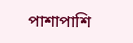পাশাপাশি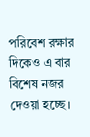পরিবেশ রক্ষার দিকেও এ বার বিশেষ নজর দেওয়া হচ্ছে।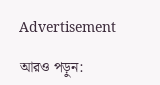Advertisement

আরও পড়ুন: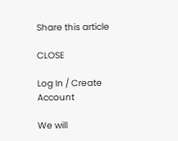Share this article

CLOSE

Log In / Create Account

We will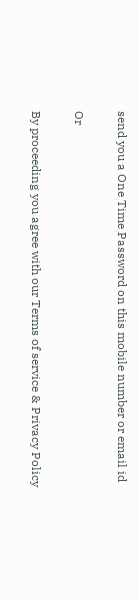send you a One Time Password on this mobile number or email id

Or

By proceeding you agree with our Terms of service & Privacy Policy